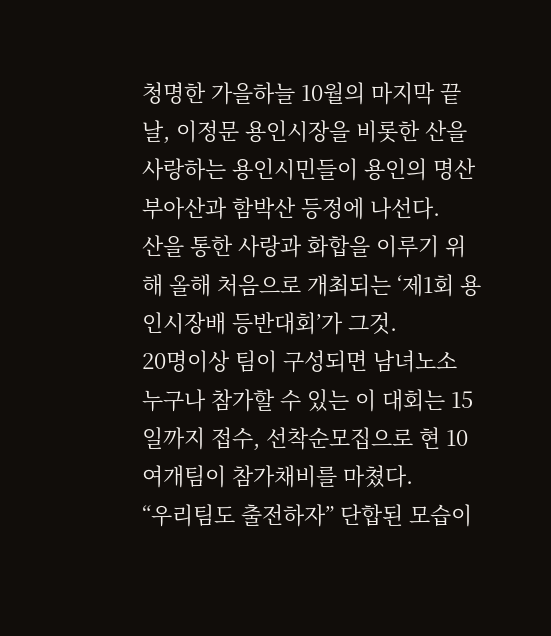청명한 가을하늘 10월의 마지막 끝날, 이정문 용인시장을 비롯한 산을 사랑하는 용인시민들이 용인의 명산 부아산과 함박산 등정에 나선다.
산을 통한 사랑과 화합을 이루기 위해 올해 처음으로 개최되는 ‘제1회 용인시장배 등반대회’가 그것.
20명이상 팀이 구성되면 남녀노소 누구나 참가할 수 있는 이 대회는 15일까지 접수, 선착순모집으로 현 10여개팀이 참가채비를 마쳤다.
“우리팀도 출전하자” 단합된 모습이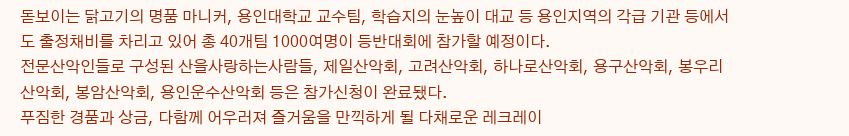돋보이는 닭고기의 명품 마니커, 용인대학교 교수팀, 학습지의 눈높이 대교 등 용인지역의 각급 기관 등에서도 출정채비를 차리고 있어 총 40개팀 1000여명이 등반대회에 참가할 예정이다.
전문산악인들로 구성된 산을사랑하는사람들, 제일산악회, 고려산악회, 하나로산악회, 용구산악회, 봉우리산악회, 봉암산악회, 용인운수산악회 등은 참가신청이 완료됐다.
푸짐한 경품과 상금, 다함께 어우러져 즐거움을 만끽하게 될 다채로운 레크레이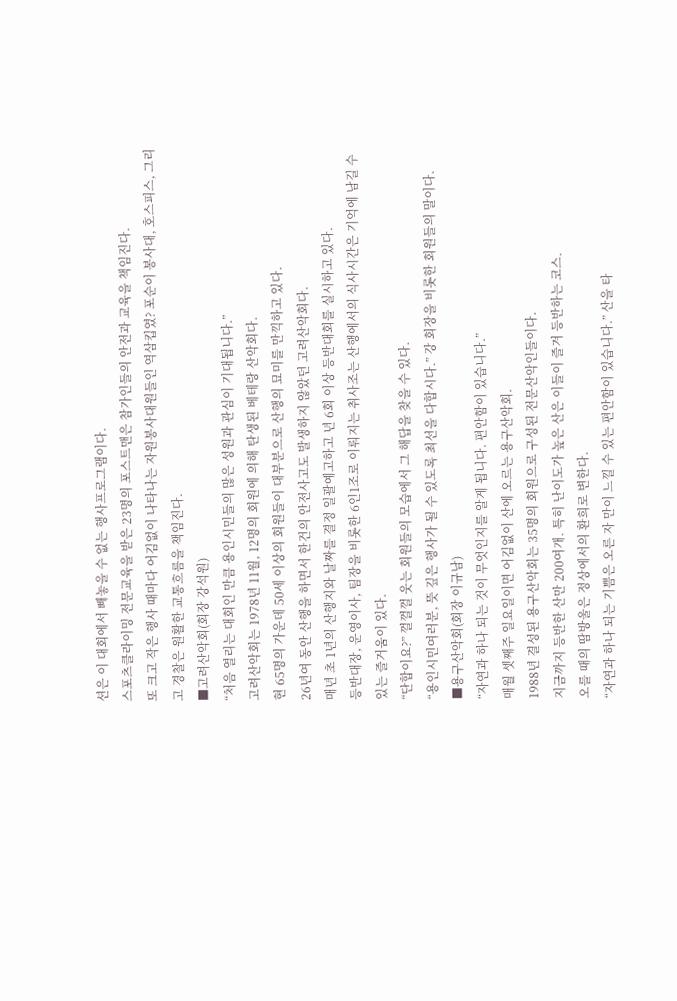션은 이 대회에서 빼놓을 수 없는 행사프로그램이다.
스포츠클라이밍 전문교육을 받은 23명의 포스트맨은 참가인들의 안전과 교육을 책임진다.
또 크고 작은 행사 때마다 어김없이 나타나는 자원봉사대원들인 역삼킵였? 포순이 봉사대, 호스피스, 그리고 경찰은 원활한 교통흐름을 책임진다.
■고려산악회(회장 강석원)
“처음 열리는 대회인 만큼 용인시민들의 많은 성원과 관심이 기대됩니다.”
고려산악회는 1978년 11월, 12명의 회원에 의해 탄생된 베테랑 산악회다.
현 65명의 가운데 50세 이상의 회원들이 대부분으로 산행의 묘미를 만끽하고 있다.
26년여 동안 산행을 하면서 한건의 안전사고도 발생하지 않았던 고려산악회다.
매년 초 1년의 산행지와 날짜를 결정 일괄예고하고 년 6회 이상 등반대회를 실시하고 있다.
등반대장, 운영이사, 팀장을 비롯한 6인1조로 이뤄지는 취사조는 산행에서의 식사시간은 기억에 남길 수 있는 즐거움이 있다.
“단합이요?” 껄껄껄 웃는 회원들의 모습에서 그 해답을 찾을 수 있다.
“용인시민여러분, 뜻 깊은 행사가 될 수 있도록 최선을 다합시다.” 강 회장을 비롯한 회원들의 말이다.
■용구산악회(회장 이규남)
“자연과 하나 되는 것이 무엇인지를 알게 됩니다. 편안함이 있습니다.”
매월 셋째주 일요일이면 어김없이 산에 오르는 용구산악회.
1988년 결성된 용구산악회는 35명의 회원으로 구성된 전문산악인들이다.
지금까지 등반한 산만 200여개. 특히 난이도가 높은 산은 이들이 즐겨 등반하는 코스.
오를 때의 땀방울은 정상에서의 환희로 변한다.
“자연과 하나 되는 기쁨은 오른 자 만이 느낄 수 있는 편안함이 있습니다.” 산을 타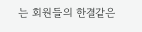는 회원들의 한결같은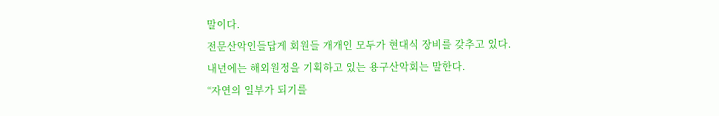말이다.
전문산악인들답게 회원들 개개인 모두가 현대식 장비를 갖추고 있다.
내년에는 해외원정을 기획하고 있는 용구산악회는 말한다.
“자연의 일부가 되기를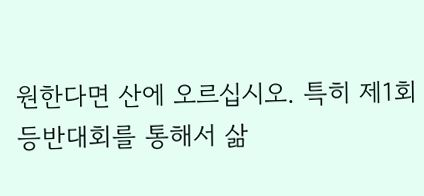원한다면 산에 오르십시오. 특히 제1회 등반대회를 통해서 삶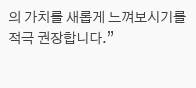의 가치를 새롭게 느껴보시기를 적극 권장합니다.”